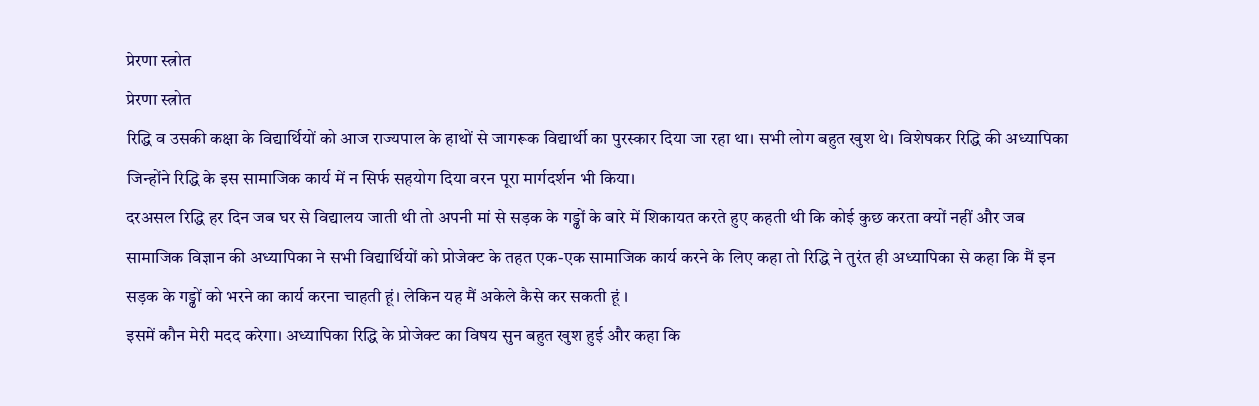प्रेरणा स्त्रोत
प्रेरणा स्त्रोत
रिद्धि व उसकी कक्षा के विद्यार्थियों को आज राज्यपाल के हाथों से जागरूक विद्यार्थी का पुरस्कार दिया जा रहा था। सभी लोग बहुत खुश थे। विशेषकर रिद्धि की अध्यापिका जिन्होंने रिद्धि के इस सामाजिक कार्य में न सिर्फ सहयोग दिया वरन पूरा मार्गदर्शन भी किया।
दरअसल रिद्धि हर दिन जब घर से विद्यालय जाती थी तो अपनी मां से सड़क के गड्ढों के बारे में शिकायत करते हुए कहती थी कि कोई कुछ करता क्यों नहीं और जब सामाजिक विज्ञान की अध्यापिका ने सभी विद्यार्थियों को प्रोजेक्ट के तहत एक-एक सामाजिक कार्य करने के लिए कहा तो रिद्धि ने तुरंत ही अध्यापिका से कहा कि मैं इन सड़क के गड्ढों को भरने का कार्य करना चाहती हूं। लेकिन यह मैं अकेले कैसे कर सकती हूं ।
इसमें कौन मेरी मदद करेगा। अध्यापिका रिद्धि के प्रोजेक्ट का विषय सुन बहुत खुश हुई और कहा कि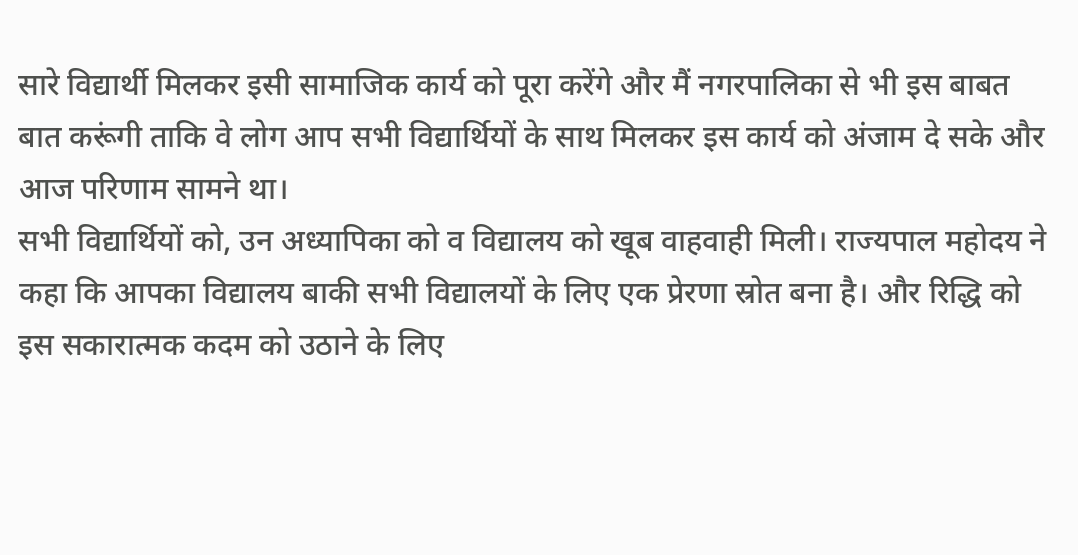सारे विद्यार्थी मिलकर इसी सामाजिक कार्य को पूरा करेंगे और मैं नगरपालिका से भी इस बाबत बात करूंगी ताकि वे लोग आप सभी विद्यार्थियों के साथ मिलकर इस कार्य को अंजाम दे सके और आज परिणाम सामने था।
सभी विद्यार्थियों को, उन अध्यापिका को व विद्यालय को खूब वाहवाही मिली। राज्यपाल महोदय ने कहा कि आपका विद्यालय बाकी सभी विद्यालयों के लिए एक प्रेरणा स्रोत बना है। और रिद्धि को इस सकारात्मक कदम को उठाने के लिए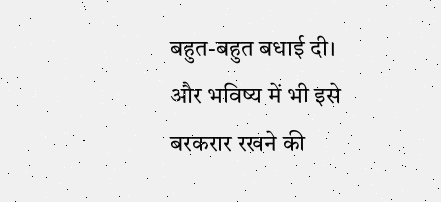बहुत-बहुत बधाई दी।
और भविष्य में भी इसे बरकरार रखने की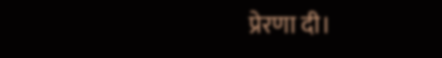प्रेरणा दी।